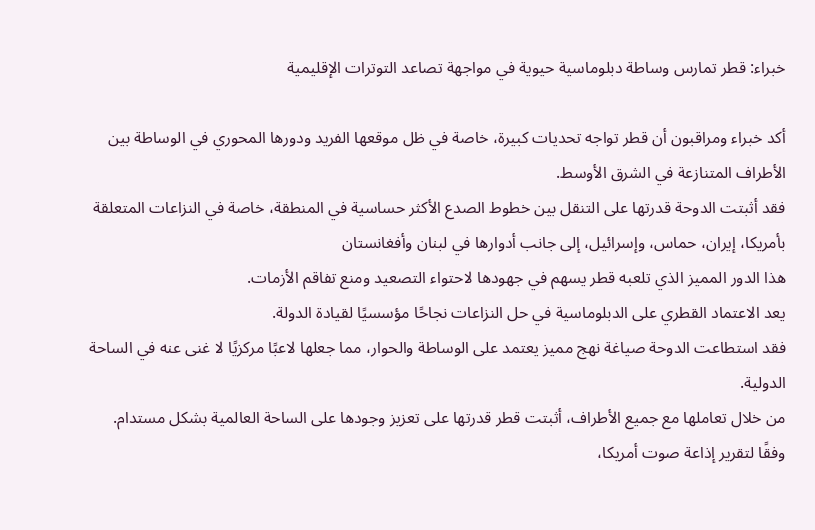خبراء: قطر تمارس وساطة دبلوماسية حيوية في مواجهة تصاعد التوترات الإقليمية

أكد خبراء ومراقبون أن قطر تواجه تحديات كبيرة، خاصة في ظل موقعها الفريد ودورها المحوري في الوساطة بين الأطراف المتنازعة في الشرق الأوسط.
فقد أثبتت الدوحة قدرتها على التنقل بين خطوط الصدع الأكثر حساسية في المنطقة، خاصة في النزاعات المتعلقة بأمريكا، إيران، حماس، وإسرائيل، إلى جانب أدوارها في لبنان وأفغانستان
هذا الدور المميز الذي تلعبه قطر يسهم في جهودها لاحتواء التصعيد ومنع تفاقم الأزمات.
يعد الاعتماد القطري على الدبلوماسية في حل النزاعات نجاحًا مؤسسيًا لقيادة الدولة.
فقد استطاعت الدوحة صياغة نهج مميز يعتمد على الوساطة والحوار، مما جعلها لاعبًا مركزيًا لا غنى عنه في الساحة الدولية.
من خلال تعاملها مع جميع الأطراف، أثبتت قطر قدرتها على تعزيز وجودها على الساحة العالمية بشكل مستدام.
وفقًا لتقرير إذاعة صوت أمريكا،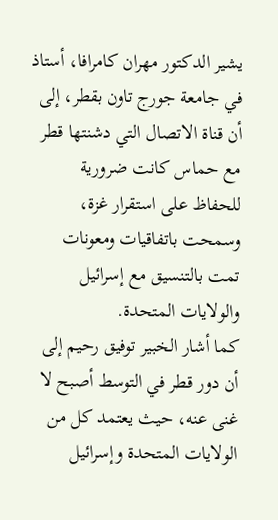يشير الدكتور مهران كامرافا، أستاذ في جامعة جورج تاون بقطر، إلى أن قناة الاتصال التي دشنتها قطر مع حماس كانت ضرورية للحفاظ على استقرار غزة، وسمحت باتفاقيات ومعونات تمت بالتنسيق مع إسرائيل والولايات المتحدة.
كما أشار الخبير توفيق رحيم إلى أن دور قطر في التوسط أصبح لا غنى عنه، حيث يعتمد كل من الولايات المتحدة وإسرائيل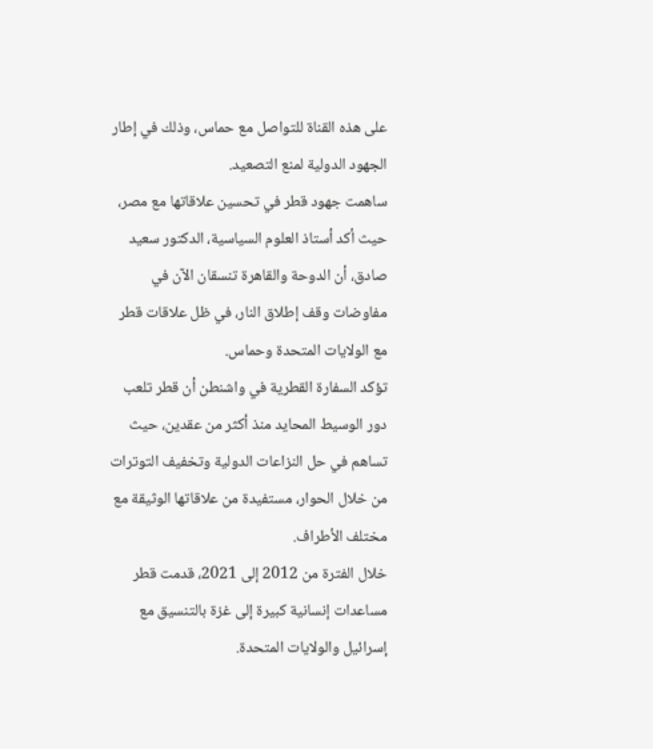على هذه القناة للتواصل مع حماس، وذلك في إطار الجهود الدولية لمنع التصعيد.
ساهمت جهود قطر في تحسين علاقاتها مع مصر، حيث أكد أستاذ العلوم السياسية، الدكتور سعيد صادق، أن الدوحة والقاهرة تنسقان الآن في مفاوضات وقف إطلاق النار، في ظل علاقات قطر مع الولايات المتحدة وحماس.
تؤكد السفارة القطرية في واشنطن أن قطر تلعب دور الوسيط المحايد منذ أكثر من عقدين، حيث تساهم في حل النزاعات الدولية وتخفيف التوترات من خلال الحوار، مستفيدة من علاقاتها الوثيقة مع مختلف الأطراف.
خلال الفترة من 2012 إلى 2021، قدمت قطر مساعدات إنسانية كبيرة إلى غزة بالتنسيق مع إسرائيل والولايات المتحدة.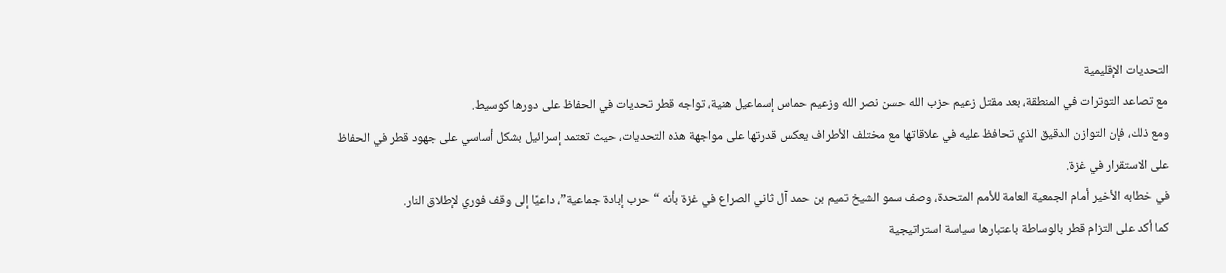التحديات الإقليمية
مع تصاعد التوترات في المنطقة، بعد مقتل زعيم حزب الله حسن نصر الله وزعيم حماس إسماعيل هنية، تواجه قطر تحديات في الحفاظ على دورها كوسيط.
ومع ذلك، فإن التوازن الدقيق الذي تحافظ عليه في علاقاتها مع مختلف الأطراف يعكس قدرتها على مواجهة هذه التحديات، حيث تعتمد إسرائيل بشكل أساسي على جهود قطر في الحفاظ على الاستقرار في غزة.
في خطابه الأخير أمام الجمعية العامة للأمم المتحدة، وصف سمو الشيخ تميم بن حمد آل ثاني الصراع في غزة بأنه “حرب إبادة جماعية”، داعيًا إلى وقف فوري لإطلاق النار.
كما أكد على التزام قطر بالوساطة باعتبارها سياسة استراتيجية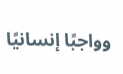وواجبًا إنسانيًا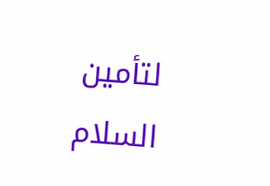لتأمين السلام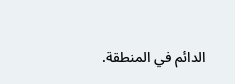الدائم في المنطقة.